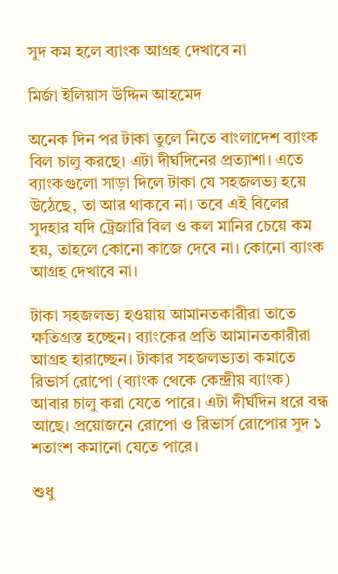সুদ কম হলে ব্যাংক আগ্রহ দেখাবে না

মির্জা ইলিয়াস উদ্দিন আহমেদ

অনেক দিন পর টাকা তুলে নিতে বাংলাদেশ ব্যাংক বিল চালু করছে। এটা দীর্ঘদিনের প্রত্যাশা। এতে ব্যাংকগুলো সাড়া দিলে টাকা যে সহজলভ্য হয়ে উঠেছে, তা আর থাকবে না। তবে এই বিলের সুদহার যদি ট্রেজারি বিল ও কল মানির চেয়ে কম হয়, তাহলে কোনো কাজে দেবে না। কোনো ব্যাংক আগ্রহ দেখাবে না।

টাকা সহজলভ্য হওয়ায় আমানতকারীরা তাতে ক্ষতিগ্রস্ত হচ্ছেন। ব্যাংকের প্রতি আমানতকারীরা আগ্রহ হারাচ্ছেন। টাকার সহজলভ্যতা কমাতে রিভার্স রোপো (ব্যাংক থেকে কেন্দ্রীয় ব্যাংক) আবার চালু করা যেতে পারে। এটা দীর্ঘদিন ধরে বন্ধ আছে। প্রয়োজনে রোপো ও রিভার্স রোপোর সুদ ১ শতাংশ কমানো যেতে পারে।

শুধু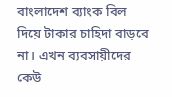বাংলাদেশ ব্যাংক বিল দিয়ে টাকার চাহিদা বাড়বে না। এখন ব্যবসায়ীদের কেউ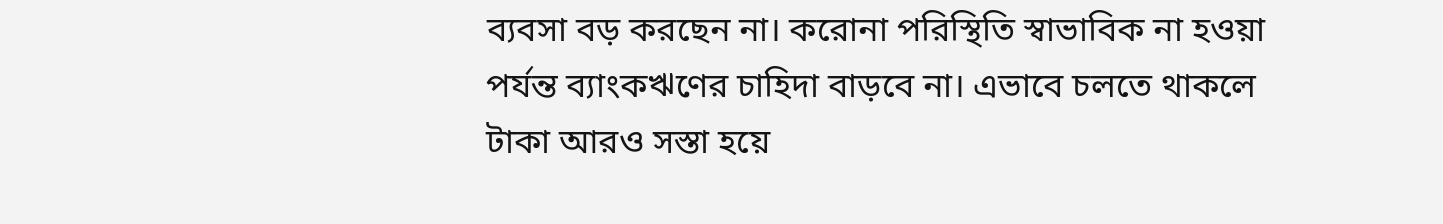ব্যবসা বড় করছেন না। করোনা পরিস্থিতি স্বাভাবিক না হওয়া পর্যন্ত ব্যাংকঋণের চাহিদা বাড়বে না। এভাবে চলতে থাকলে টাকা আরও সস্তা হয়ে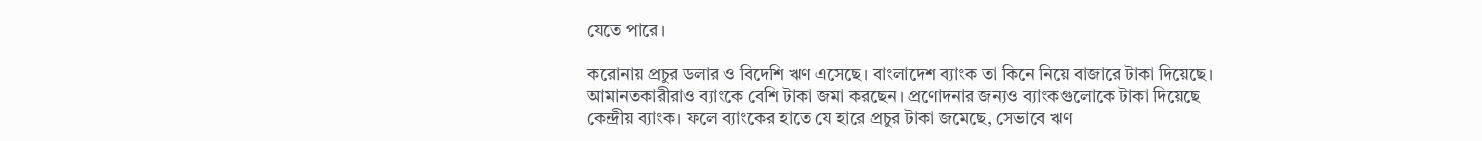যেতে পারে।

করোনায় প্রচুর ডলার ও বিদেশি ঋণ এসেছে। বাংলাদেশ ব্যাংক তা কিনে নিয়ে বাজারে টাকা দিয়েছে। আমানতকারীরাও ব্যাংকে বেশি টাকা জমা করছেন। প্রণোদনার জন্যও ব্যাংকগুলোকে টাকা দিয়েছে কেন্দ্রীয় ব্যাংক। ফলে ব্যাংকের হাতে যে হারে প্রচুর টাকা জমেছে, সেভাবে ঋণ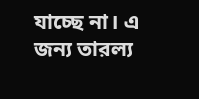যাচ্ছে না। এ জন্য তারল্য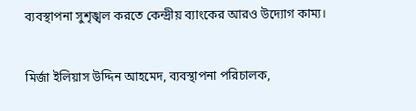ব্যবস্থাপনা সুশৃঙ্খল করতে কেন্দ্রীয় ব্যাংকের আরও উদ্যোগ কাম্য।


মির্জা ইলিয়াস উদ্দিন আহমেদ, ব্যবস্থাপনা পরিচালক,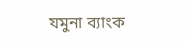যমুনা ব্যাংক